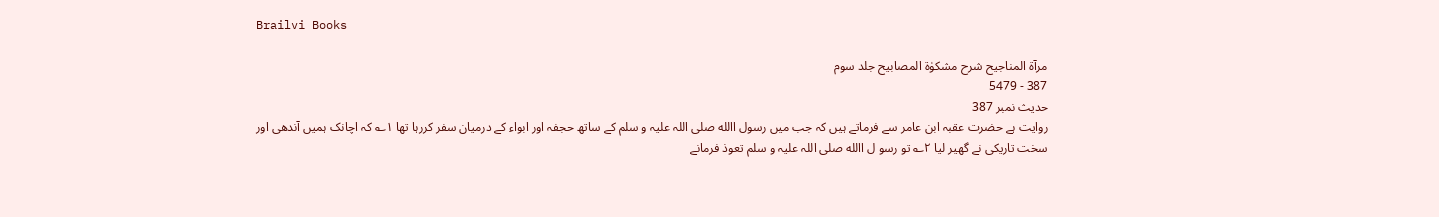Brailvi Books

مرآۃ المناجیح شرح مشکوٰۃ المصابیح جلد سوم
387 - 5479
حدیث نمبر 387
روایت ہے حضرت عقبہ ابن عامر سے فرماتے ہیں کہ جب میں رسول االله صلی اللہ علیہ و سلم کے ساتھ حجفہ اور ابواء کے درمیان سفر کررہا تھا ۱؎ کہ اچانک ہمیں آندھی اور سخت تاریکی نے گھیر لیا ۲؎ تو رسو ل االله صلی اللہ علیہ و سلم تعوذ فرمانے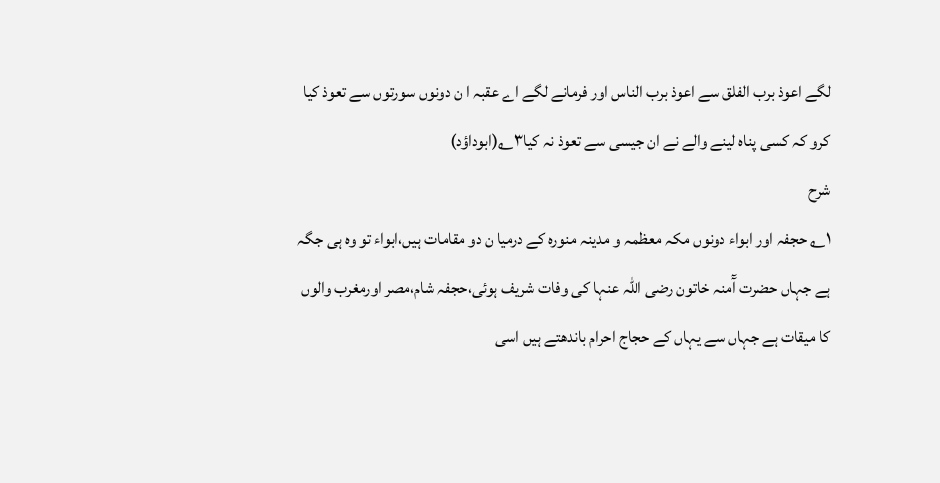لگے اعوذ برب الفلق سے اعوذ برب الناس اور فرمانے لگے اے عقبہ ا ن دونوں سورتوں سے تعوذ کیا کرو کہ کسی پناہ لینے والے نے ان جیسی سے تعوذ نہ کیا۳؎(ابوداؤد)
شرح
۱؎ حجفہ اور ابواء دونوں مکہ معظمہ و مدینہ منورہ کے درمیا ن دو مقامات ہیں،ابواء تو وہ ہی جگہ ہے جہاں حضرت آٓمنہ خاتون رضی اللہ عنہا کی وفات شریف ہوئی،حجفہ شام،مصر اورمغرب والوں کا میقات ہے جہاں سے یہاں کے حجاج احرام باندھتے ہیں اسی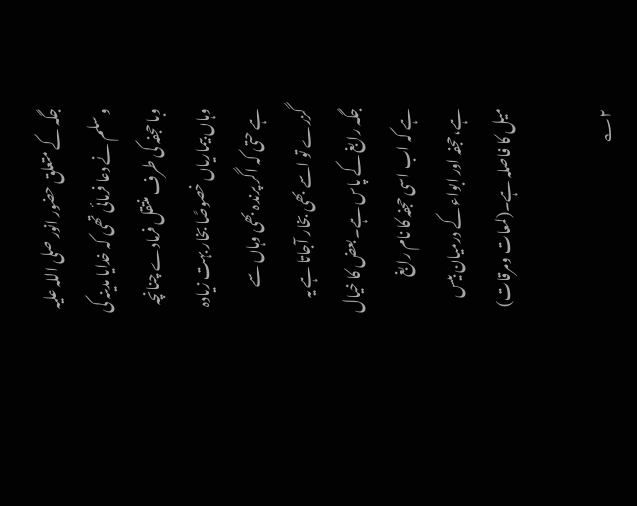جگہ کے متعلق حضور انور صلی اللہ علیہ و سلم نے دعا فرمائی تھی کہ خدایا مدینہ کی وبا حجفہ کی طرف منتقل فرمادے چنانچہ وہاں بیماریاں خصوصًا بخار بہت زیادہ ہے حتی کہ اگر پرندہ بھی وہاں سے گزرے تو اسے بھی بخار آجاتا ہے یہ جگہ رابغ کے پاس ہے۔بعض کا خیال ہے کہ اب اسی حجفہ کا نام رابغ ہے،حجفہ اور ابواء کے درمیان بیس میل کا فاصلہ ہے۔(لمعات ومرقات)

۲؎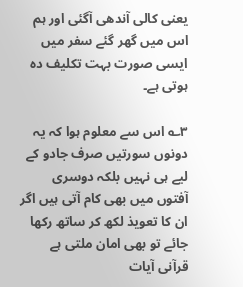یعنی کالی آندھی آگئی اور ہم اس میں گھر گئے سفر میں ایسی صورت بہت تکلیف دہ ہوتی ہے۔

۳؎ اس سے معلوم ہوا کہ یہ دونوں سورتیں صرف جادو کے لیے ہی نہیں بلکہ دوسری آفتوں میں بھی کام آتی ہیں اگر ان کا تعویذ لکھ کر ساتھ رکھا جائے تو بھی امان ملتی ہے قرآنی آیات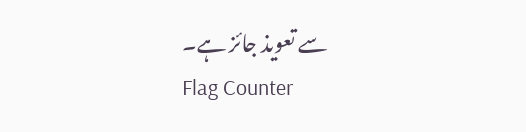سے تعویذ جائز ہے۔
Flag Counter